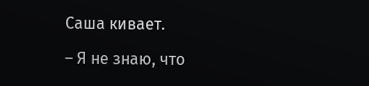Саша кивает.

– Я не знаю, что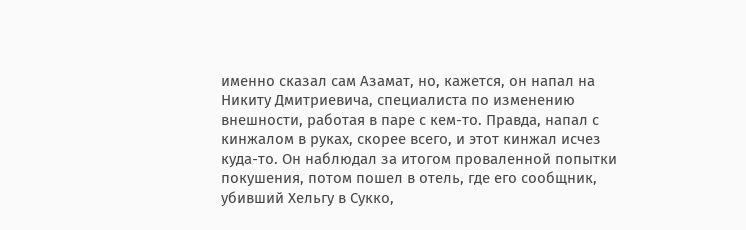именно сказал сам Азамат, но, кажется, он напал на Никиту Дмитриевича, специалиста по изменению внешности, работая в паре с кем-то. Правда, напал с кинжалом в руках, скорее всего, и этот кинжал исчез куда-то. Он наблюдал за итогом проваленной попытки покушения, потом пошел в отель, где его сообщник, убивший Хельгу в Сукко,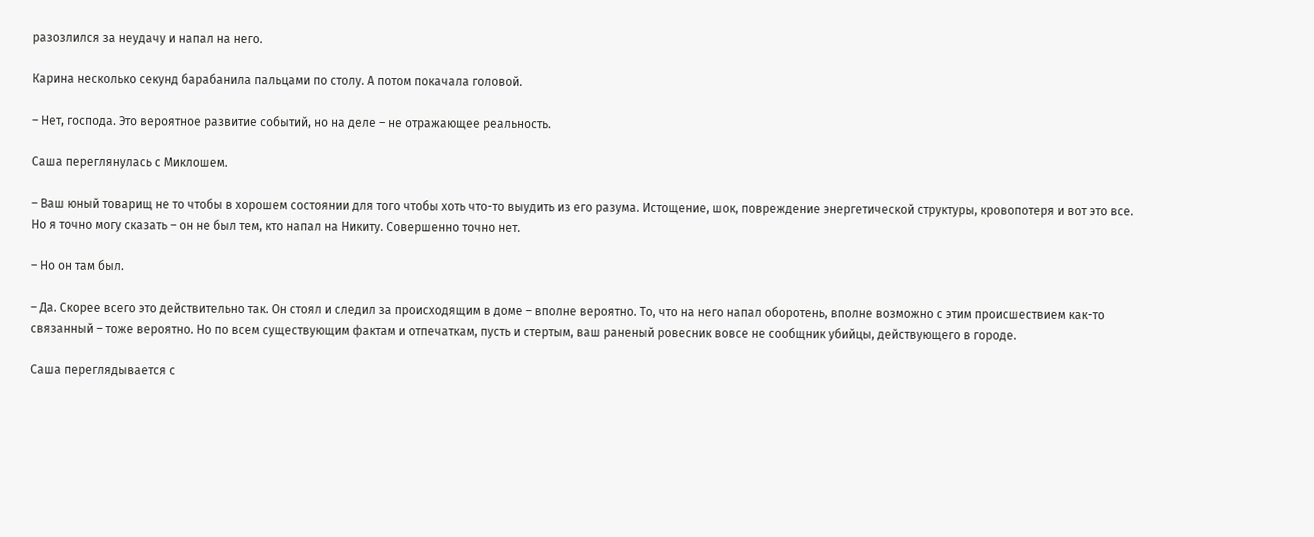разозлился за неудачу и напал на него.

Карина несколько секунд барабанила пальцами по столу. А потом покачала головой.

– Нет, господа. Это вероятное развитие событий, но на деле – не отражающее реальность.

Саша переглянулась с Миклошем.

– Ваш юный товарищ не то чтобы в хорошем состоянии для того чтобы хоть что-то выудить из его разума. Истощение, шок, повреждение энергетической структуры, кровопотеря и вот это все. Но я точно могу сказать – он не был тем, кто напал на Никиту. Совершенно точно нет.

– Но он там был.

– Да. Скорее всего это действительно так. Он стоял и следил за происходящим в доме – вполне вероятно. То, что на него напал оборотень, вполне возможно с этим происшествием как-то связанный – тоже вероятно. Но по всем существующим фактам и отпечаткам, пусть и стертым, ваш раненый ровесник вовсе не сообщник убийцы, действующего в городе.

Саша переглядывается с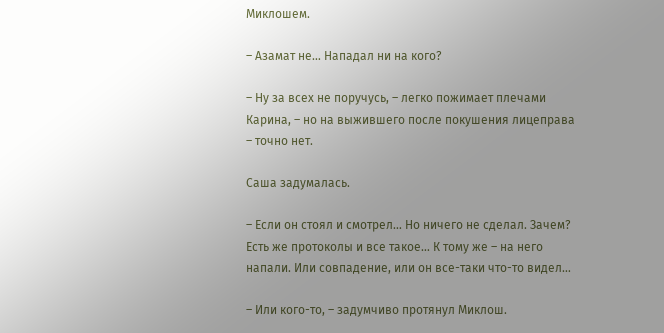Миклошем.

– Азамат не… Нападал ни на кого?

– Ну за всех не поручусь, – легко пожимает плечами Карина, – но на выжившего после покушения лицеправа – точно нет.

Саша задумалась.

– Если он стоял и смотрел… Но ничего не сделал. Зачем? Есть же протоколы и все такое… К тому же – на него напали. Или совпадение, или он все-таки что-то видел…

– Или кого-то, – задумчиво протянул Миклош.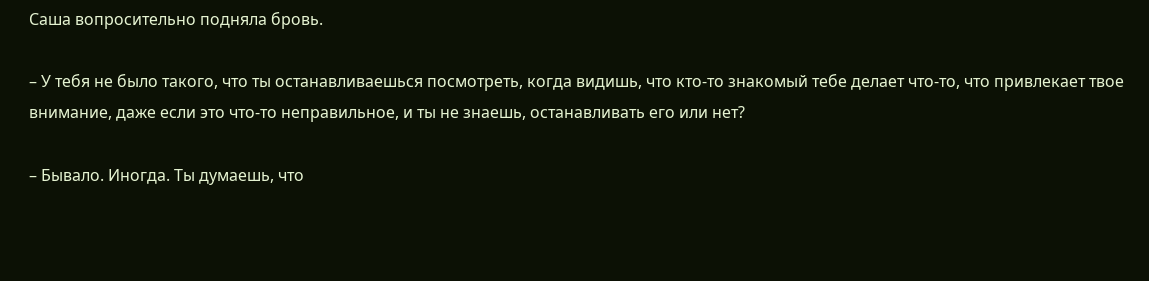Саша вопросительно подняла бровь.

– У тебя не было такого, что ты останавливаешься посмотреть, когда видишь, что кто-то знакомый тебе делает что-то, что привлекает твое внимание, даже если это что-то неправильное, и ты не знаешь, останавливать его или нет?

– Бывало. Иногда. Ты думаешь, что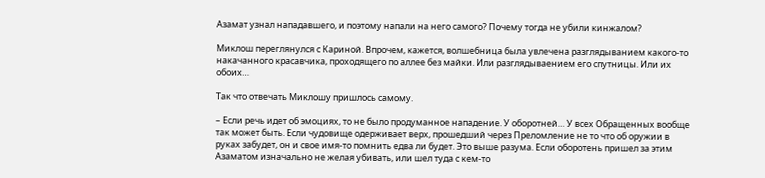Азамат узнал нападавшего, и поэтому напали на него самого? Почему тогда не убили кинжалом?

Миклош переглянулся с Кариной. Впрочем, кажется, волшебница была увлечена разглядыванием какого-то накачанного красавчика, проходящего по аллее без майки. Или разглядываением его спутницы. Или их обоих…

Так что отвечать Миклошу пришлось самому.

– Если речь идет об эмоциях, то не было продуманное нападение. У оборотней… У всех Обращенных вообще так может быть. Если чудовище одерживает верх, прошедший через Преломление не то что об оружии в руках забудет, он и свое имя-то помнить едва ли будет. Это выше разума. Если оборотень пришел за этим Азаматом изначально не желая убивать, или шел туда с кем-то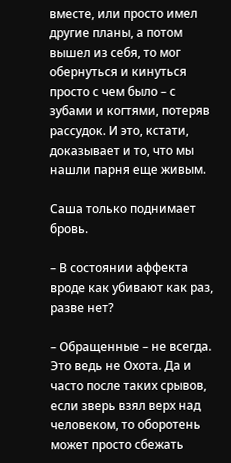вместе, или просто имел другие планы, а потом вышел из себя, то мог обернуться и кинуться просто с чем было – с зубами и когтями, потеряв рассудок. И это, кстати, доказывает и то, что мы нашли парня еще живым.

Саша только поднимает бровь.

– В состоянии аффекта вроде как убивают как раз, разве нет?

– Обращенные – не всегда. Это ведь не Охота. Да и часто после таких срывов, если зверь взял верх над человеком, то оборотень может просто сбежать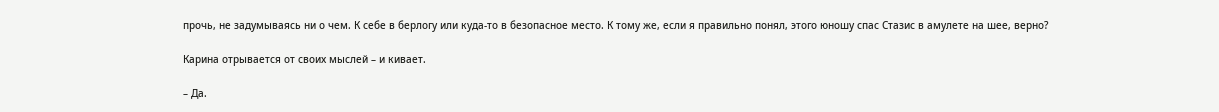прочь, не задумываясь ни о чем. К себе в берлогу или куда-то в безопасное место. К тому же, если я правильно понял, этого юношу спас Стазис в амулете на шее, верно?

Карина отрывается от своих мыслей – и кивает.

– Да.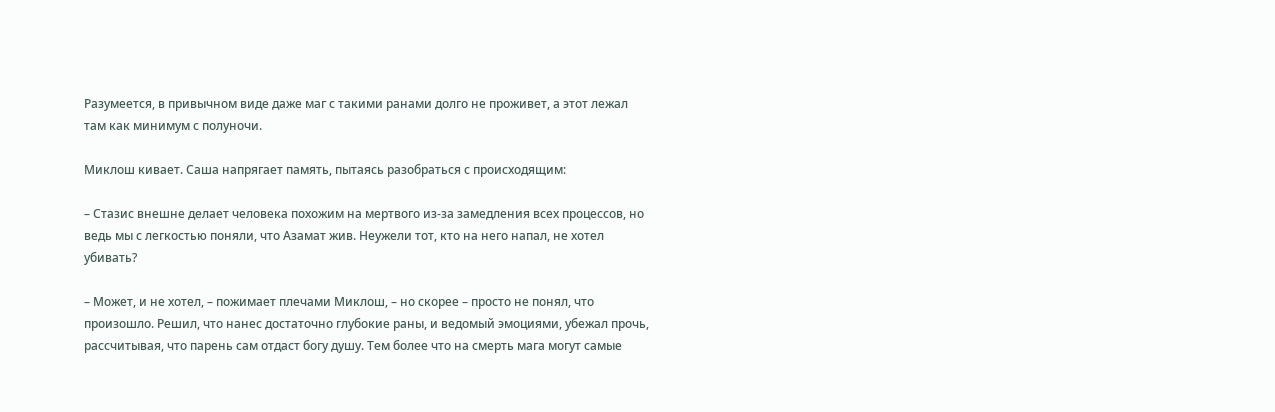Разумеется, в привычном виде даже маг с такими ранами долго не проживет, а этот лежал там как минимум с полуночи.

Миклош кивает. Саша напрягает память, пытаясь разобраться с происходящим:

– Стазис внешне делает человека похожим на мертвого из-за замедления всех процессов, но ведь мы с легкостью поняли, что Азамат жив. Неужели тот, кто на него напал, не хотел убивать?

– Может, и не хотел, – пожимает плечами Миклош, – но скорее – просто не понял, что произошло. Решил, что нанес достаточно глубокие раны, и ведомый эмоциями, убежал прочь, рассчитывая, что парень сам отдаст богу душу. Тем более что на смерть мага могут самые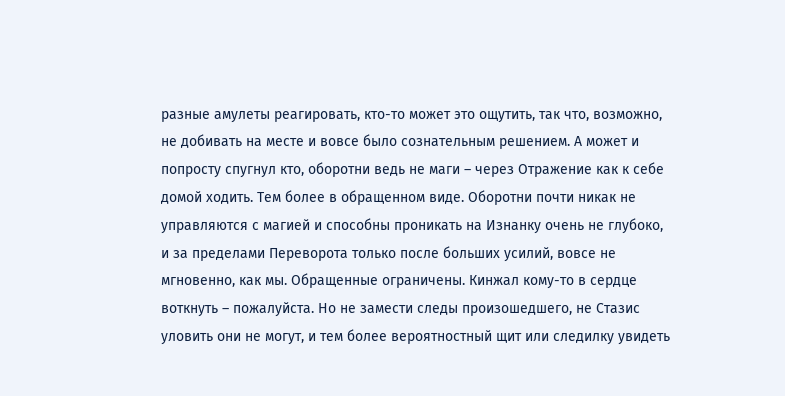разные амулеты реагировать, кто-то может это ощутить, так что, возможно, не добивать на месте и вовсе было сознательным решением. А может и попросту спугнул кто, оборотни ведь не маги – через Отражение как к себе домой ходить. Тем более в обращенном виде. Оборотни почти никак не управляются с магией и способны проникать на Изнанку очень не глубоко, и за пределами Переворота только после больших усилий, вовсе не мгновенно, как мы. Обращенные ограничены. Кинжал кому-то в сердце воткнуть – пожалуйста. Но не замести следы произошедшего, не Стазис уловить они не могут, и тем более вероятностный щит или следилку увидеть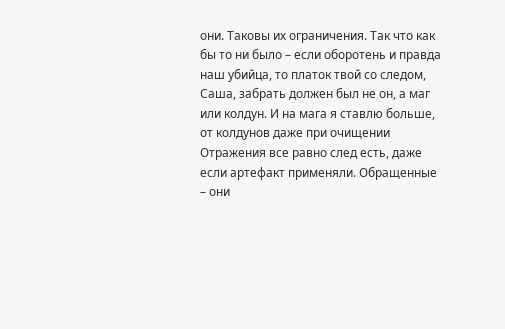они. Таковы их ограничения. Так что как бы то ни было – если оборотень и правда наш убийца, то платок твой со следом, Саша, забрать должен был не он, а маг или колдун. И на мага я ставлю больше, от колдунов даже при очищении Отражения все равно след есть, даже если артефакт применяли. Обращенные – они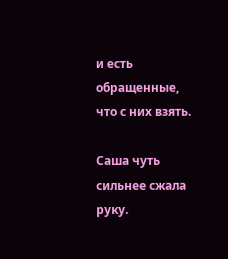и есть обращенные, что с них взять.

Саша чуть сильнее сжала руку.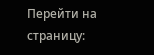Перейти на страницу: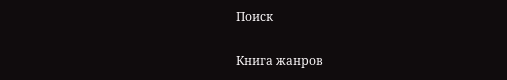Поиск

Книга жанров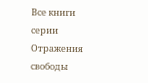Все книги серии Отражения свободы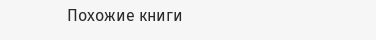Похожие книги